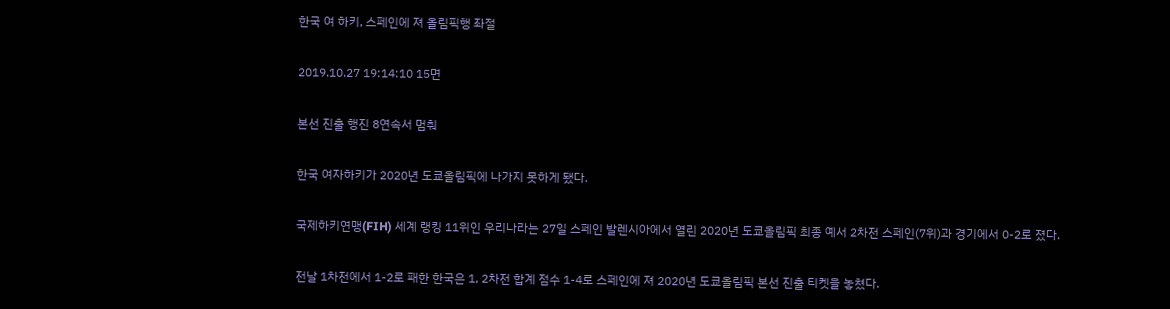한국 여 하키, 스페인에 져 올림픽행 좌절

2019.10.27 19:14:10 15면

본선 진출 행진 8연속서 멈춰

한국 여자하키가 2020년 도쿄올림픽에 나가지 못하게 됐다.

국제하키연맹(FIH) 세계 랭킹 11위인 우리나라는 27일 스페인 발렌시아에서 열린 2020년 도쿄올림픽 최종 예서 2차전 스페인(7위)과 경기에서 0-2로 졌다.

전날 1차전에서 1-2로 패한 한국은 1, 2차전 합계 점수 1-4로 스페인에 져 2020년 도쿄올림픽 본선 진출 티켓을 놓쳤다.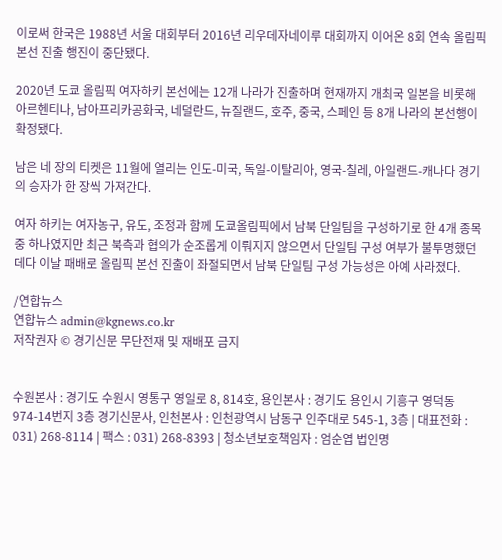이로써 한국은 1988년 서울 대회부터 2016년 리우데자네이루 대회까지 이어온 8회 연속 올림픽 본선 진출 행진이 중단됐다.

2020년 도쿄 올림픽 여자하키 본선에는 12개 나라가 진출하며 현재까지 개최국 일본을 비롯해 아르헨티나, 남아프리카공화국, 네덜란드, 뉴질랜드, 호주, 중국, 스페인 등 8개 나라의 본선행이 확정됐다.

남은 네 장의 티켓은 11월에 열리는 인도-미국, 독일-이탈리아, 영국-칠레, 아일랜드-캐나다 경기의 승자가 한 장씩 가져간다.

여자 하키는 여자농구, 유도, 조정과 함께 도쿄올림픽에서 남북 단일팀을 구성하기로 한 4개 종목 중 하나였지만 최근 북측과 협의가 순조롭게 이뤄지지 않으면서 단일팀 구성 여부가 불투명했던 데다 이날 패배로 올림픽 본선 진출이 좌절되면서 남북 단일팀 구성 가능성은 아예 사라졌다.

/연합뉴스
연합뉴스 admin@kgnews.co.kr
저작권자 © 경기신문 무단전재 및 재배포 금지


수원본사 : 경기도 수원시 영통구 영일로 8, 814호, 용인본사 : 경기도 용인시 기흥구 영덕동 974-14번지 3층 경기신문사, 인천본사 : 인천광역시 남동구 인주대로 545-1, 3층 | 대표전화 : 031) 268-8114 | 팩스 : 031) 268-8393 | 청소년보호책임자 : 엄순엽 법인명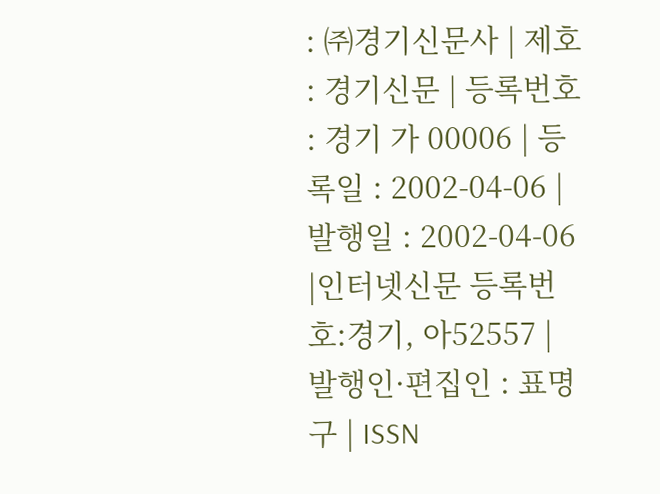: ㈜경기신문사 | 제호 : 경기신문 | 등록번호 : 경기 가 00006 | 등록일 : 2002-04-06 | 발행일 : 2002-04-06 |인터넷신문 등록번호:경기, 아52557 | 발행인·편집인 : 표명구 | ISSN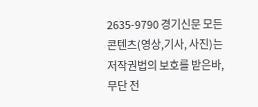2635-9790 경기신문 모든 콘텐츠(영상,기사, 사진)는 저작권법의 보호를 받은바, 무단 전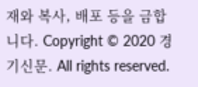재와 복사, 배포 등을 금합니다. Copyright © 2020 경기신문. All rights reserved.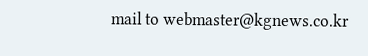mail to webmaster@kgnews.co.kr